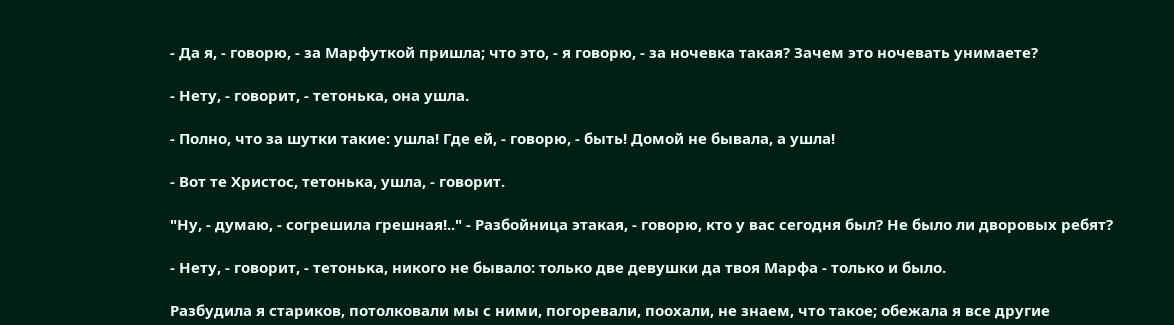- Да я, - говорю, - за Марфуткой пришла; что это, - я говорю, - за ночевка такая? Зачем это ночевать унимаете?

- Нету, - говорит, - тетонька, она ушла.

- Полно, что за шутки такие: ушла! Где ей, - говорю, - быть! Домой не бывала, а ушла!

- Вот те Христос, тетонька, ушла, - говорит.

"Ну, - думаю, - согрешила грешная!.." - Разбойница этакая, - говорю, кто у вас сегодня был? Не было ли дворовых ребят?

- Нету, - говорит, - тетонька, никого не бывало: только две девушки да твоя Марфа - только и было.

Разбудила я стариков, потолковали мы с ними, погоревали, поохали, не знаем, что такое; обежала я все другие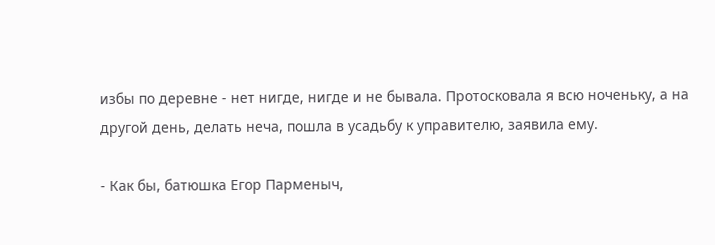избы по деревне - нет нигде, нигде и не бывала. Протосковала я всю ноченьку, а на другой день, делать неча, пошла в усадьбу к управителю, заявила ему.

- Как бы, батюшка Егор Парменыч,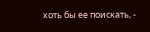хоть бы ее поискать, -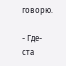говорю.

- Где-ста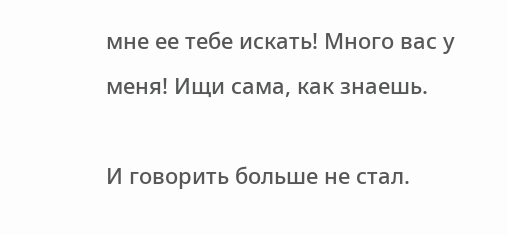мне ее тебе искать! Много вас у меня! Ищи сама, как знаешь.

И говорить больше не стал.